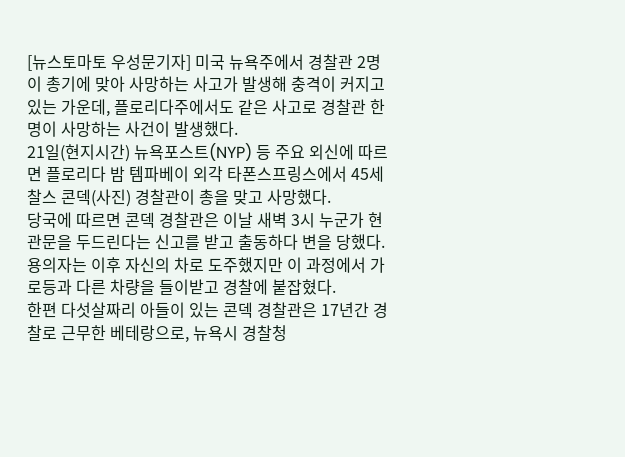[뉴스토마토 우성문기자] 미국 뉴욕주에서 경찰관 2명이 총기에 맞아 사망하는 사고가 발생해 충격이 커지고 있는 가운데, 플로리다주에서도 같은 사고로 경찰관 한 명이 사망하는 사건이 발생했다.
21일(현지시간) 뉴욕포스트(NYP) 등 주요 외신에 따르면 플로리다 밤 템파베이 외각 타폰스프링스에서 45세 찰스 콘덱(사진) 경찰관이 총을 맞고 사망했다.
당국에 따르면 콘덱 경찰관은 이날 새벽 3시 누군가 현관문을 두드린다는 신고를 받고 출동하다 변을 당했다.
용의자는 이후 자신의 차로 도주했지만 이 과정에서 가로등과 다른 차량을 들이받고 경찰에 붙잡혔다.
한편 다섯살짜리 아들이 있는 콘덱 경찰관은 17년간 경찰로 근무한 베테랑으로, 뉴욕시 경찰청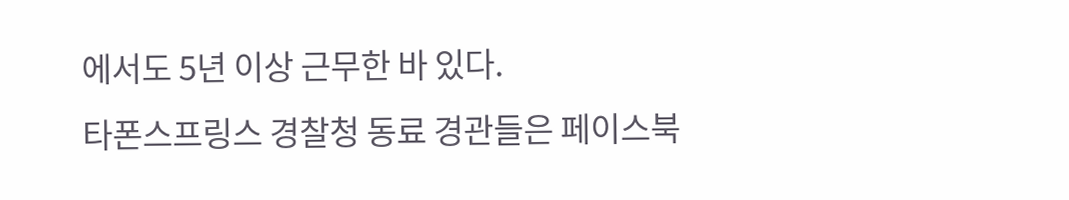에서도 5년 이상 근무한 바 있다.
타폰스프링스 경찰청 동료 경관들은 페이스북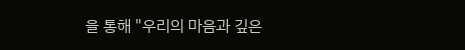을 통해 "우리의 마음과 깊은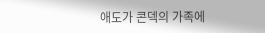애도가 콘덱의 가족에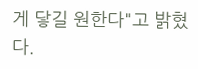게 닿길 원한다"고 밝혔다.